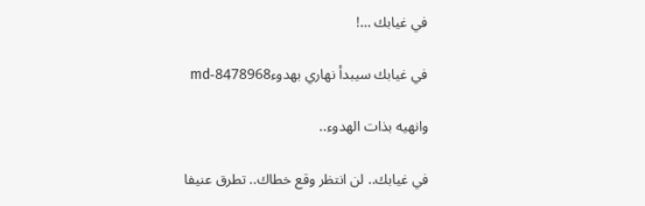في غيابك …!

في غيابك سيبدأ نهاري بهدوء8478968-md

وانهيه بذات الهدوء..

في غيابك.. لن انتظر وقع خطاك.. تطرق عنيفا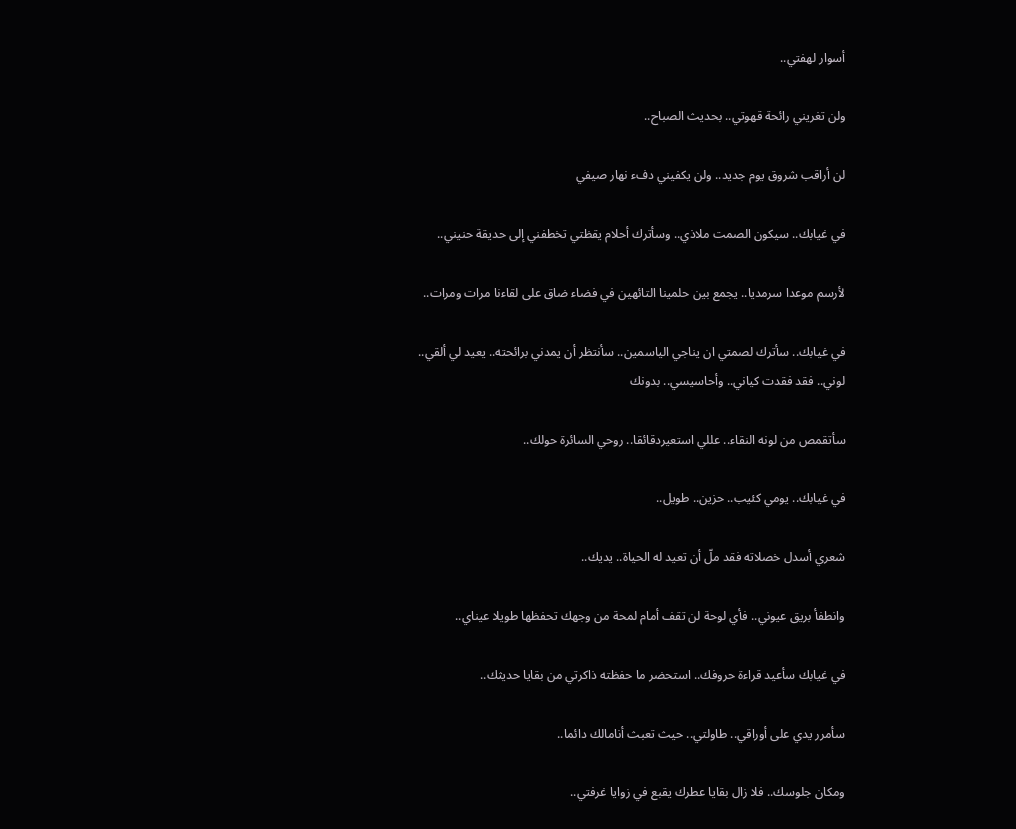أسوار لهفتي..

ولن تغريني رائحة قهوتي.. بحديث الصباح..

لن أراقب شروق يوم جديد.. ولن يكفيني دفء نهار صيفي

في غيابك.. سيكون الصمت ملاذي.. وسأترك أحلام يقظتي تخطفني إلى حديقة حنيني..

لأرسم موعدا سرمديا.. يجمع بين حلمينا التائهين في فضاء ضاق على لقاءنا مرات ومرات..

في غيابك.. سأترك لصمتي ان يناجي الياسمين.. سأنتظر أن يمدني برائحته.. يعيد لي ألقي.. لوني.. فقد فقدت كياني.. وأحاسيسي.. بدونك

سأتقمص من لونه النقاء.. عللي استعيردقائقا.. روحي السائرة حولك..

في غيابك.. يومي كئيب.. حزين.. طويل..

شعري أسدل خصلاته فقد ملّ أن تعيد له الحياة.. يديك..

وانطفأ بريق عيوني.. فأي لوحة لن تقف أمام لمحة من وجهك تحفظها طويلا عيناي..

في غيابك سأعيد قراءة حروفك.. استحضر ما حفظته ذاكرتي من بقايا حديثك..

سأمرر يدي على أوراقي.. طاولتي.. حيث تعبث أنامالك دائما..

ومكان جلوسك.. فلا زال بقايا عطرك يقبع في زوايا غرفتي..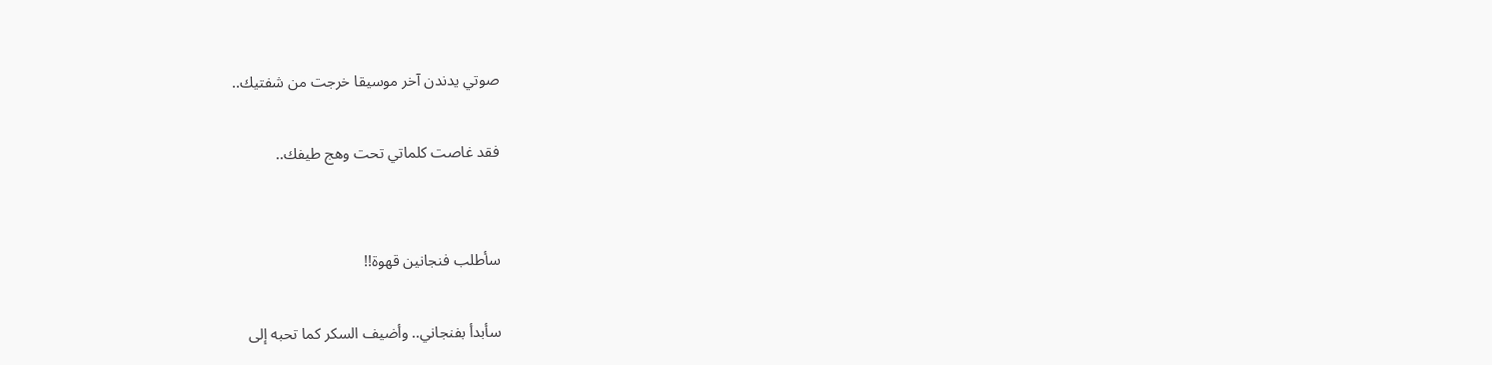صوتي يدندن آخر موسيقا خرجت من شفتيك..

فقد غاصت كلماتي تحت وهج طيفك..


سأطلب فنجانين قهوة!!

سأبدأ بفنجاني.. وأضيف السكر كما تحبه إلى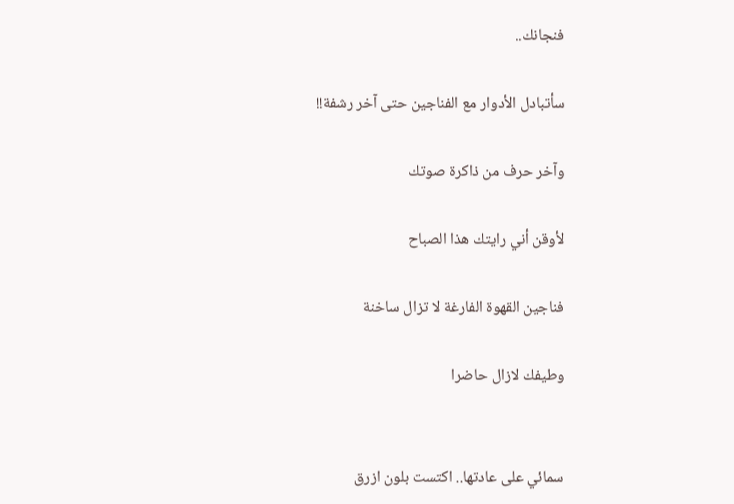فنجانك..

سأتبادل الأدوار مع الفناجين حتى آخر رشفة!!

وآخر حرف من ذاكرة صوتك

لأوقن أني رايتك هذا الصباح

فناجين القهوة الفارغة لا تزال ساخنة

وطيفك لازال حاضرا


سمائي على عادتها.. اكتست بلون ازرق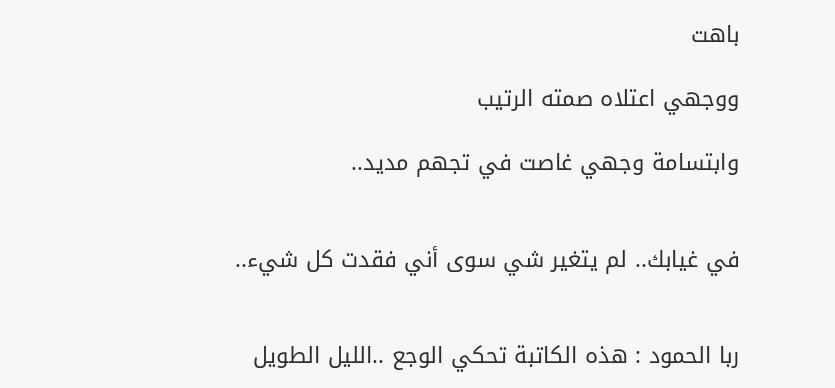باهت

ووجهي اعتلاه صمته الرتيب

وابتسامة وجهي غاصت في تجهم مديد..


في غيابك.. لم يتغير شي سوى أني فقدت كل شيء..


ربا الحمود : هذه الكاتبة تحكي الوجع ..الليل الطويل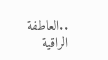..العاطفة الراقية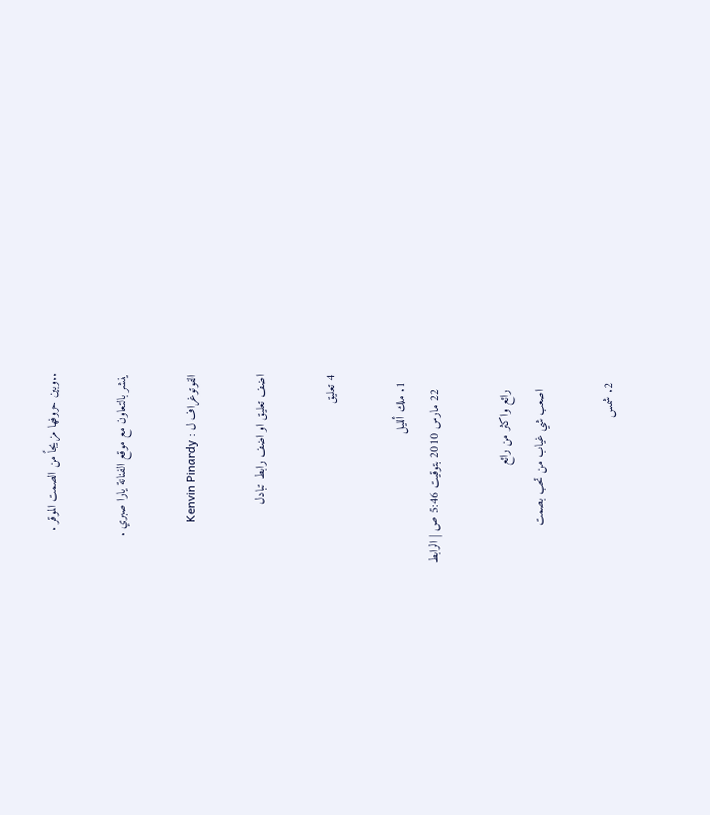..وبين حروفها مزيجاً من الصمت الموقر .

ينشر بالتعاون مع موقع الفنانة يارا صبري .

الفوتوغراف ل : Kenvin Pinardy

اضف تعليق او اضف رابط تبادل

4 تعليق

  1. ملك ألليل
    22 مارس 2010 بتوقيت 5:46 ص | الرابط

    رائع واكثر من رائع
    اصعب شي غياب من تحب بصمت

  2. شمس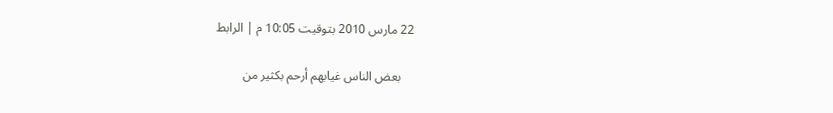22 مارس 2010 بتوقيت 10:05 م | الرابط

    بعض الناس غيابهم أرحم بكثير من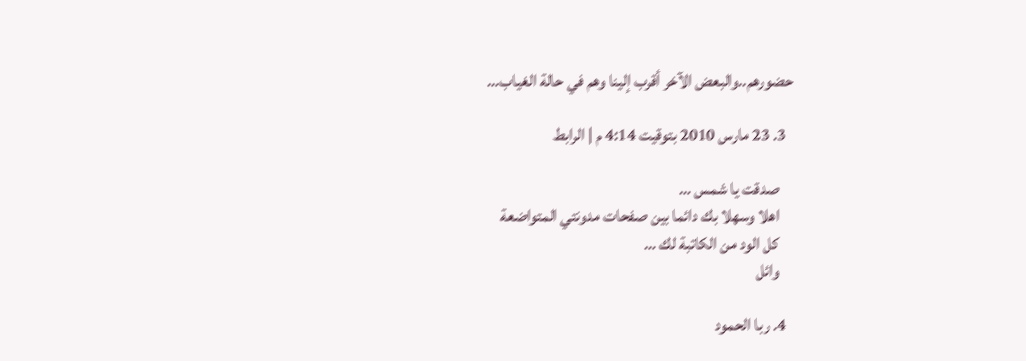حضورهم..والبعض الآخر أقرب إلينا وهم في حالة الغياب…

  3. 23 مارس 2010 بتوقيت 4:14 م | الرابط

    صدقت يا شمس …
    اهلا وسهلا بك دائما بين صفحات مدونتي المتواضعة
    كل الود من الكاتبة لك …
    وائل

  4. ربا الحمود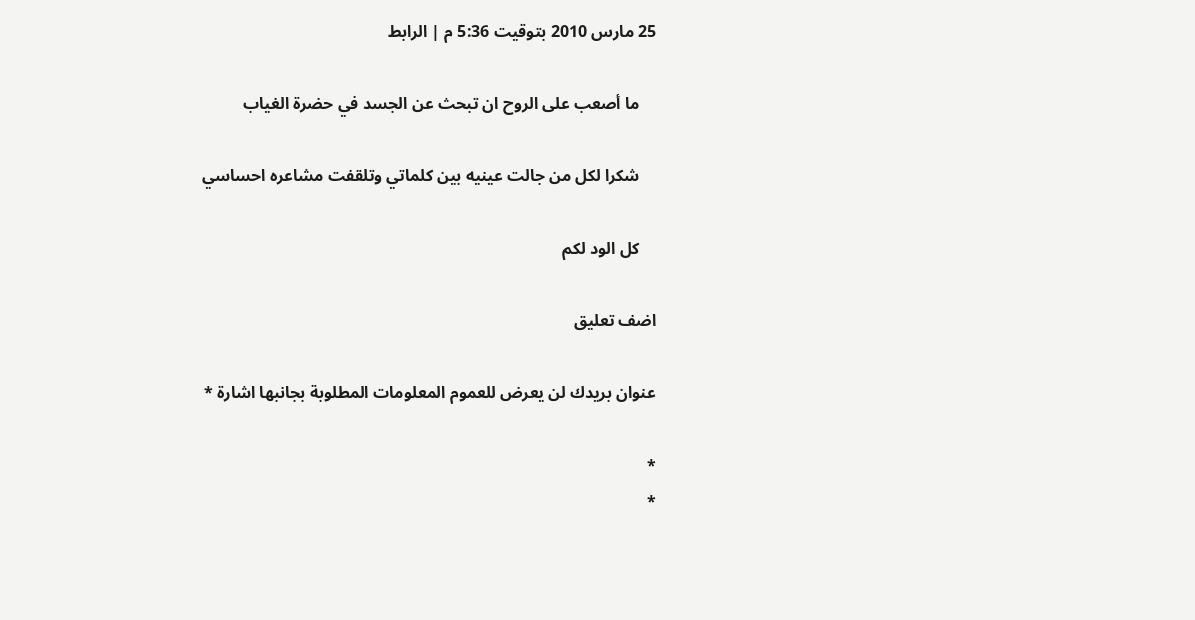25 مارس 2010 بتوقيت 5:36 م | الرابط

    ما أصعب على الروح ان تبحث عن الجسد في حضرة الغياب

    شكرا لكل من جالت عينيه بين كلماتي وتلقفت مشاعره احساسي

    كل الود لكم

اضف تعليق

عنوان بريدك لن يعرض للعموم المعلومات المطلوبة بجانبها اشارة *

*
*